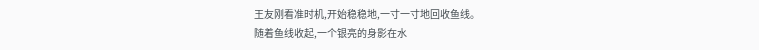王友刚看准时机,开始稳稳地,一寸一寸地回收鱼线。
随着鱼线收起,一个银亮的身影在水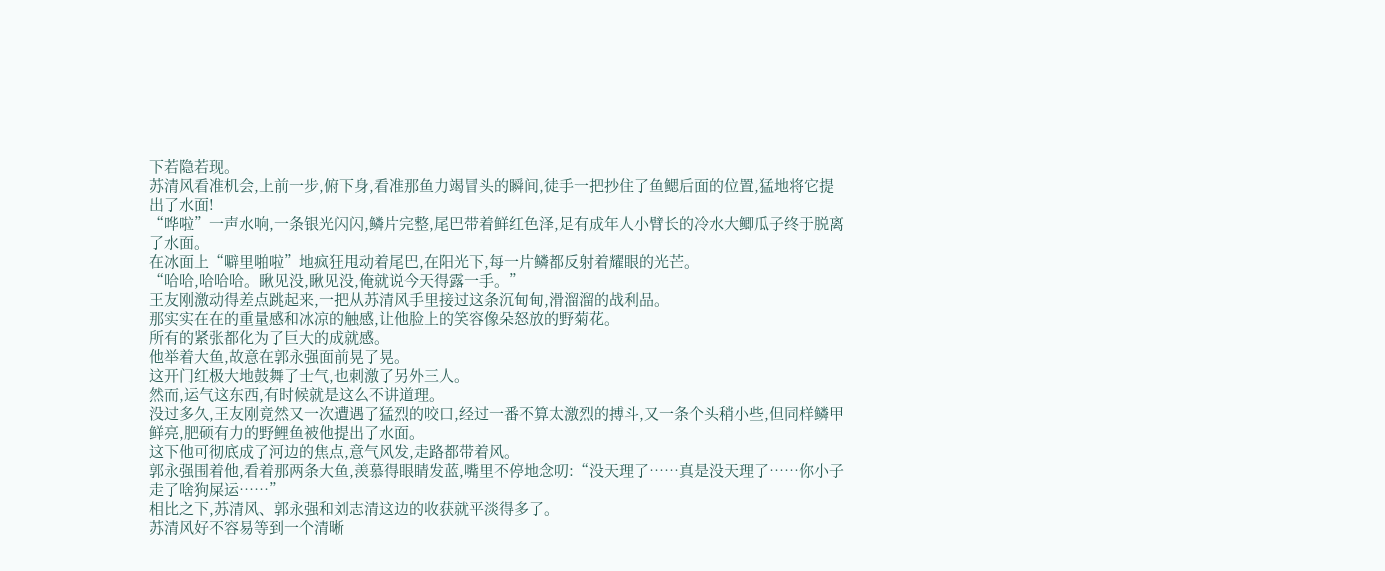下若隐若现。
苏清风看准机会,上前一步,俯下身,看准那鱼力竭冒头的瞬间,徒手一把抄住了鱼鳃后面的位置,猛地将它提出了水面!
“哗啦”一声水响,一条银光闪闪,鳞片完整,尾巴带着鲜红色泽,足有成年人小臂长的冷水大鲫瓜子终于脱离了水面。
在冰面上“噼里啪啦”地疯狂甩动着尾巴,在阳光下,每一片鳞都反射着耀眼的光芒。
“哈哈,哈哈哈。瞅见没,瞅见没,俺就说今天得露一手。”
王友刚激动得差点跳起来,一把从苏清风手里接过这条沉甸甸,滑溜溜的战利品。
那实实在在的重量感和冰凉的触感,让他脸上的笑容像朵怒放的野菊花。
所有的紧张都化为了巨大的成就感。
他举着大鱼,故意在郭永强面前晃了晃。
这开门红极大地鼓舞了士气,也刺激了另外三人。
然而,运气这东西,有时候就是这么不讲道理。
没过多久,王友刚竟然又一次遭遇了猛烈的咬口,经过一番不算太激烈的搏斗,又一条个头稍小些,但同样鳞甲鲜亮,肥硕有力的野鲤鱼被他提出了水面。
这下他可彻底成了河边的焦点,意气风发,走路都带着风。
郭永强围着他,看着那两条大鱼,羡慕得眼睛发蓝,嘴里不停地念叨:“没天理了……真是没天理了……你小子走了啥狗屎运……”
相比之下,苏清风、郭永强和刘志清这边的收获就平淡得多了。
苏清风好不容易等到一个清晰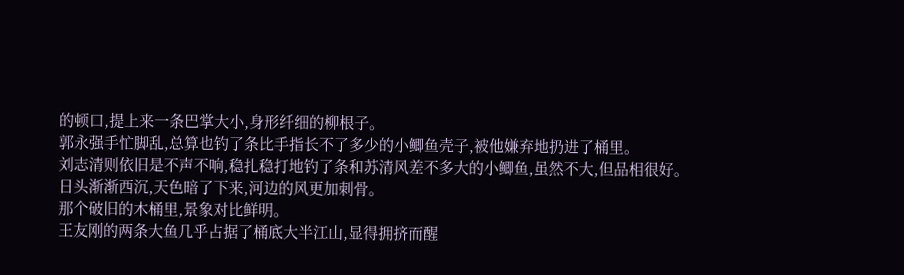的顿口,提上来一条巴掌大小,身形纤细的柳根子。
郭永强手忙脚乱,总算也钓了条比手指长不了多少的小鲫鱼壳子,被他嫌弃地扔进了桶里。
刘志清则依旧是不声不响,稳扎稳打地钓了条和苏清风差不多大的小鲫鱼,虽然不大,但品相很好。
日头渐渐西沉,天色暗了下来,河边的风更加刺骨。
那个破旧的木桶里,景象对比鲜明。
王友刚的两条大鱼几乎占据了桶底大半江山,显得拥挤而醒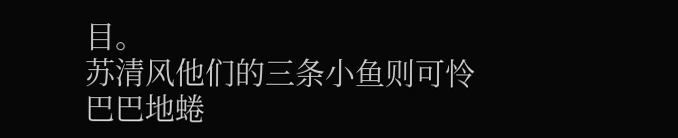目。
苏清风他们的三条小鱼则可怜巴巴地蜷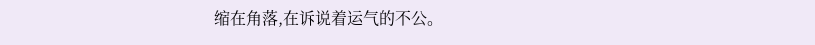缩在角落,在诉说着运气的不公。